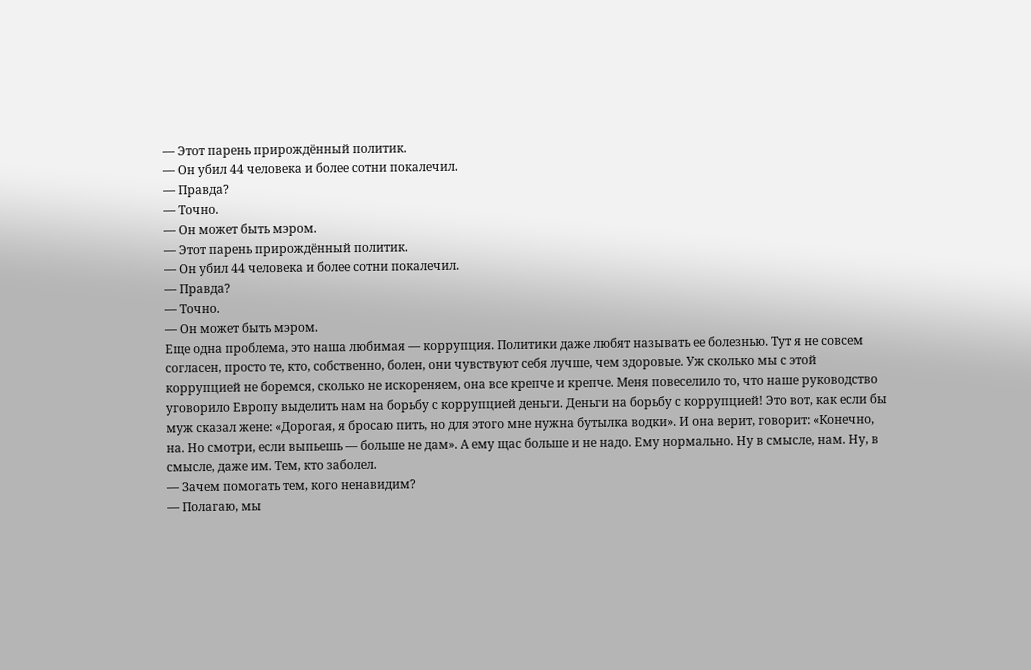— Этот парень прирождённый политик.
— Он убил 44 человека и более сотни покалечил.
— Правда?
— Точно.
— Он может быть мэром.
— Этот парень прирождённый политик.
— Он убил 44 человека и более сотни покалечил.
— Правда?
— Точно.
— Он может быть мэром.
Еще одна проблема, это наша любимая — коррупция. Политики даже любят называть ее болезнью. Тут я не совсем согласен, просто те, кто, собственно, болен, они чувствуют себя лучше, чем здоровые. Уж сколько мы с этой коррупцией не боремся, сколько не искореняем, она все крепче и крепче. Меня повеселило то, что наше руководство уговорило Европу выделить нам на борьбу с коррупцией деньги. Деньги на борьбу с коррупцией! Это вот, как если бы муж сказал жене: «Дорогая, я бросаю пить, но для этого мне нужна бутылка водки». И она верит, говорит: «Конечно, на. Но смотри, если выпьешь — больше не дам». А ему щас больше и не надо. Ему нормально. Ну в смысле, нам. Ну, в смысле, даже им. Тем, кто заболел.
— Зачем помогать тем, кого ненавидим?
— Полагаю, мы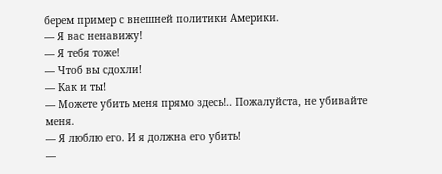берем пример с внешней политики Америки.
— Я вас ненавижу!
— Я тебя тоже!
— Чтоб вы сдохли!
— Как и ты!
— Можете убить меня прямо здесь!.. Пожалуйста, не убивайте меня.
— Я люблю его. И я должна его убить!
—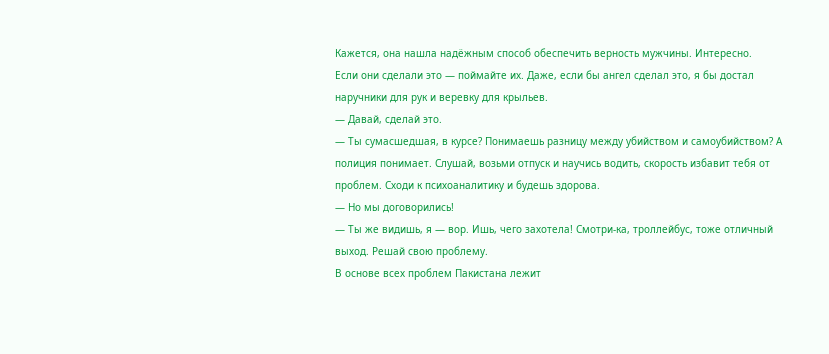Кажется, она нашла надёжным способ обеспечить верность мужчины. Интересно.
Если они сделали это — поймайте их. Даже, если бы ангел сделал это, я бы достал наручники для рук и веревку для крыльев.
— Давай, сделай это.
— Ты сумасшедшая, в курсе? Понимаешь разницу между убийством и самоубийством? А полиция понимает. Слушай, возьми отпуск и научись водить, скорость избавит тебя от проблем. Сходи к психоаналитику и будешь здорова.
— Но мы договорились!
— Ты же видишь, я — вор. Ишь, чего захотела! Смотри-ка, троллейбус, тоже отличный выход. Решай свою проблему.
В основе всех проблем Пакистана лежит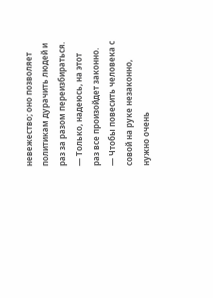невежество; оно позволяет политикам дурачить людей и раз за разом переизбираться.
— Только, надеюсь, на этот раз все произойдет законно.
— Чтобы повесить человека с совой на руке незаконно, нужно очень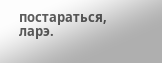постараться, ларэ.